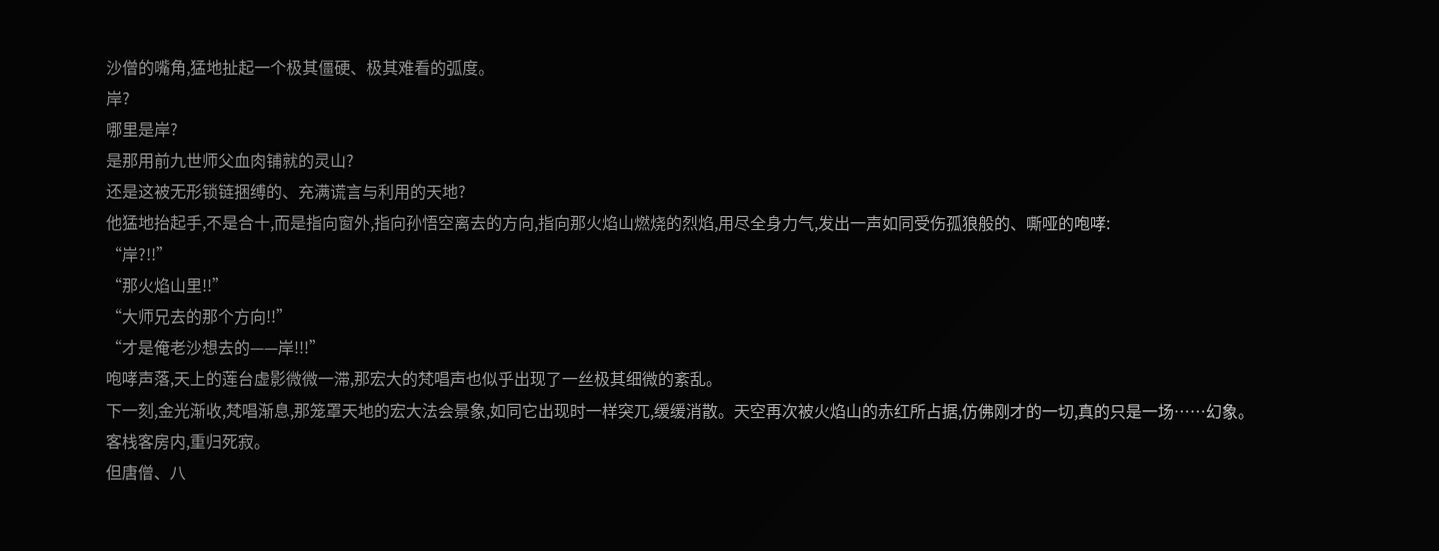沙僧的嘴角,猛地扯起一个极其僵硬、极其难看的弧度。
岸?
哪里是岸?
是那用前九世师父血肉铺就的灵山?
还是这被无形锁链捆缚的、充满谎言与利用的天地?
他猛地抬起手,不是合十,而是指向窗外,指向孙悟空离去的方向,指向那火焰山燃烧的烈焰,用尽全身力气,发出一声如同受伤孤狼般的、嘶哑的咆哮:
“岸?!!”
“那火焰山里!!”
“大师兄去的那个方向!!”
“才是俺老沙想去的——岸!!!”
咆哮声落,天上的莲台虚影微微一滞,那宏大的梵唱声也似乎出现了一丝极其细微的紊乱。
下一刻,金光渐收,梵唱渐息,那笼罩天地的宏大法会景象,如同它出现时一样突兀,缓缓消散。天空再次被火焰山的赤红所占据,仿佛刚才的一切,真的只是一场……幻象。
客栈客房内,重归死寂。
但唐僧、八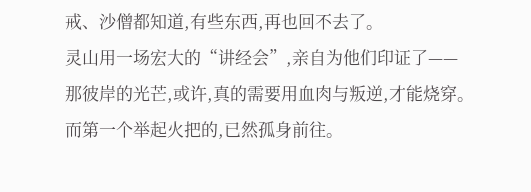戒、沙僧都知道,有些东西,再也回不去了。
灵山用一场宏大的“讲经会”,亲自为他们印证了——
那彼岸的光芒,或许,真的需要用血肉与叛逆,才能烧穿。
而第一个举起火把的,已然孤身前往。